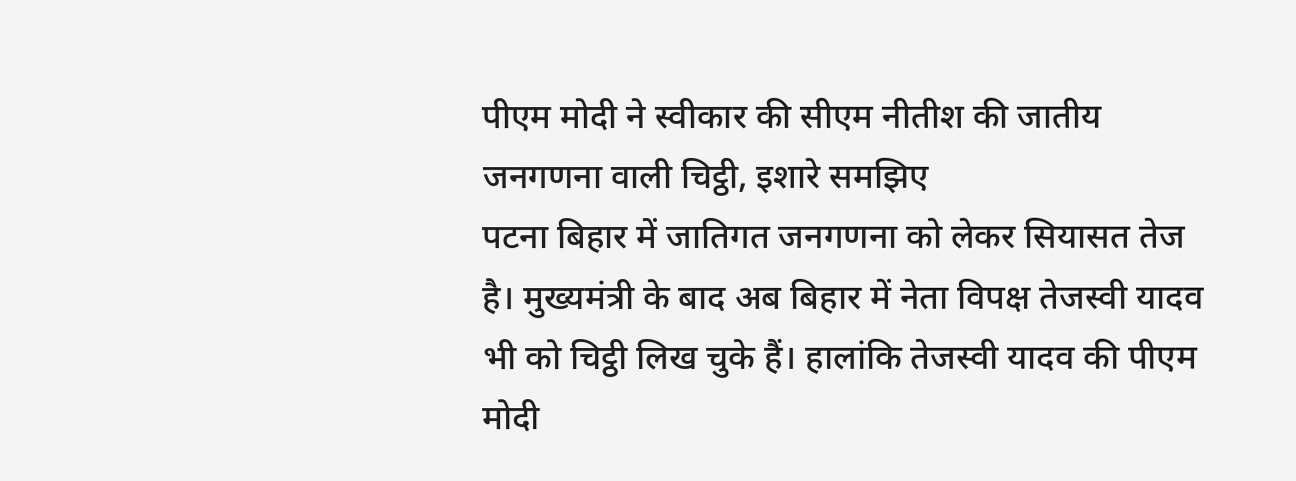पीएम मोदी ने स्वीकार की सीएम नीतीश की जातीय जनगणना वाली चिट्ठी, इशारे समझिए
पटना बिहार में जातिगत जनगणना को लेकर सियासत तेज है। मुख्यमंत्री के बाद अब बिहार में नेता विपक्ष तेजस्वी यादव भी को चिट्ठी लिख चुके हैं। हालांकि तेजस्वी यादव की पीएम मोदी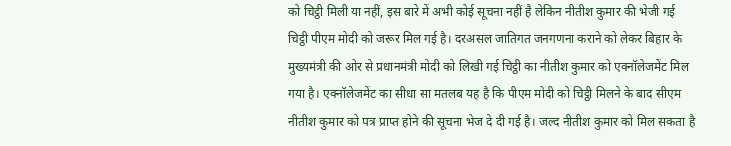को चिट्ठी मिली या नहीं, इस बारे में अभी कोई सूचना नहीं है लेकिन नीतीश कुमार की भेजी गई चिट्ठी पीएम मोदी को जरूर मिल गई है। दरअसल जातिगत जनगणना कराने को लेकर बिहार के मुख्यमंत्री की ओर से प्रधानमंत्री मोदी को लिखी गई चिट्ठी का नीतीश कुमार को एक्नॉलेजमेंट मिल गया है। एक्नॉलेजमेंट का सीधा सा मतलब यह है कि पीएम मोदी को चिट्ठी मिलने के बाद सीएम नीतीश कुमार को पत्र प्राप्त होने की सूचना भेज दे दी गई है। जल्द नीतीश कुमार को मिल सकता है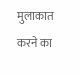मुलाकात करने का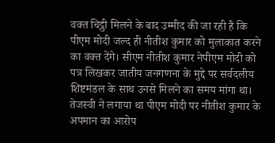वक्त चिट्ठी मिलने के बाद उम्मीद की जा रही है कि पीएम मोदी जल्द ही नीतीश कुमार को मुलाकात करने का वक्त देंगे। सीएम नीतीश कुमार नेपीएम मोदी को पत्र लिखकर जातीय जनगणना के मुद्दे पर सर्वदलीय शिष्टमंडल के साथ उनसे मिलने का समय मांगा था। तेजस्वी ने लगाया था पीएम मोदी पर नीतीश कुमार के अपमान का आरोप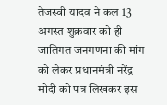तेजस्वी यादव ने कल 13 अगस्त शुक्रवार को ही जातिगत जनगणना की मांग को लेकर प्रधानमंत्री नरेंद्र मोदी को पत्र लिखकर इस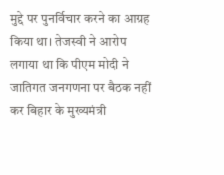मुद्दे पर पुनर्विचार करने का आग्रह किया था। तेजस्वी ने आरोप लगाया था कि पीएम मोदी ने जातिगत जनगणना पर बैठक नहीं कर बिहार के मुख्यमंत्री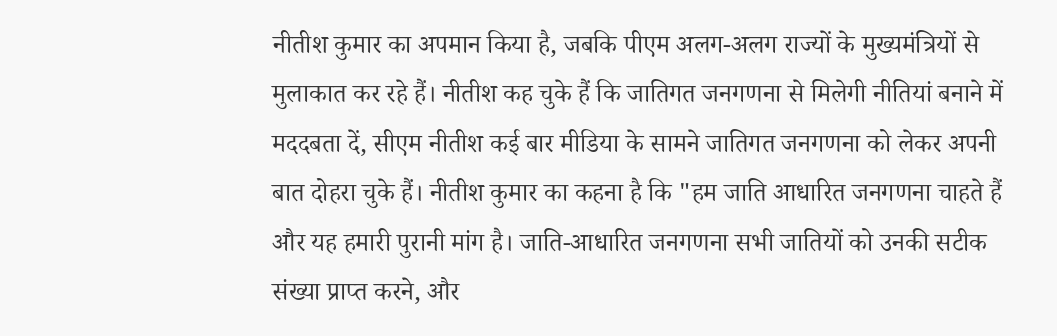नीतीश कुमार का अपमान किया है, जबकि पीएम अलग-अलग राज्यों के मुख्यमंत्रियों से मुलाकात कर रहे हैं। नीतीश कह चुके हैं कि जातिगत जनगणना से मिलेगी नीतियां बनाने में मददबता दें, सीएम नीतीश कई बार मीडिया के सामने जातिगत जनगणना को लेकर अपनी बात दोहरा चुके हैं। नीतीश कुमार का कहना है कि "हम जाति आधारित जनगणना चाहते हैं और यह हमारी पुरानी मांग है। जाति-आधारित जनगणना सभी जातियों को उनकी सटीक संख्या प्राप्त करने, और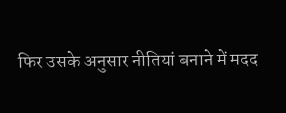फिर उसके अनुसार नीतियां बनाने में मदद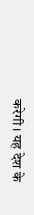करेगी। यह देश के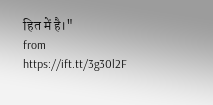हित में है।"
from https://ift.tt/3g30l2F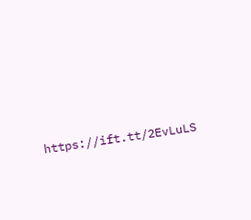https://ift.tt/2EvLuLS